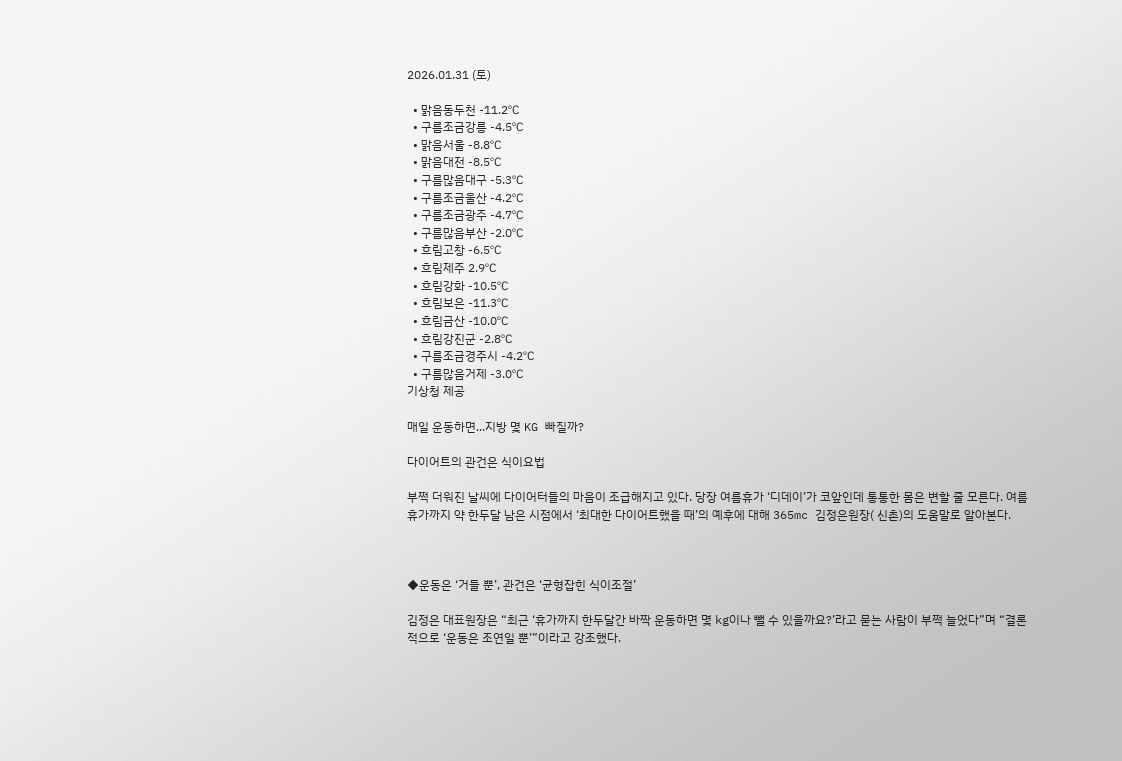2026.01.31 (토)

  • 맑음동두천 -11.2℃
  • 구름조금강릉 -4.5℃
  • 맑음서울 -8.8℃
  • 맑음대전 -8.5℃
  • 구름많음대구 -5.3℃
  • 구름조금울산 -4.2℃
  • 구름조금광주 -4.7℃
  • 구름많음부산 -2.0℃
  • 흐림고창 -6.5℃
  • 흐림제주 2.9℃
  • 흐림강화 -10.5℃
  • 흐림보은 -11.3℃
  • 흐림금산 -10.0℃
  • 흐림강진군 -2.8℃
  • 구름조금경주시 -4.2℃
  • 구름많음거제 -3.0℃
기상청 제공

매일 운동하면...지방 몇 KG 빠질까?

다이어트의 관건은 식이요법

부쩍 더워진 날씨에 다이어터들의 마음이 조급해지고 있다. 당장 여름휴가 ‘디데이’가 코앞인데 통통한 몸은 변할 줄 모른다. 여름휴가까지 약 한두달 남은 시점에서 ‘최대한 다이어트했을 때’의 예후에 대해 365mc 김정은원장( 신촌)의 도움말로 알아본다.



◆운동은 ‘거들 뿐’, 관건은 ‘균형잡힌 식이조절’

김정은 대표원장은 “최근 ‘휴가까지 한두달간 바짝 운동하면 몇 kg이나 뺄 수 있을까요?’라고 묻는 사람이 부쩍 늘었다”며 “결론적으로 ‘운동은 조연일 뿐’”이라고 강조했다.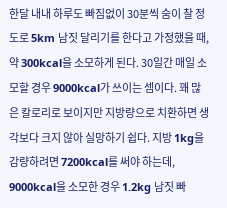한달 내내 하루도 빠짐없이 30분씩 숨이 찰 정도로 5km 남짓 달리기를 한다고 가정했을 때, 약 300kcal을 소모하게 된다. 30일간 매일 소모할 경우 9000kcal가 쓰이는 셈이다. 꽤 많은 칼로리로 보이지만 지방량으로 치환하면 생각보다 크지 않아 실망하기 쉽다. 지방 1kg을 감량하려면 7200kcal를 써야 하는데, 9000kcal을 소모한 경우 1.2kg 남짓 빠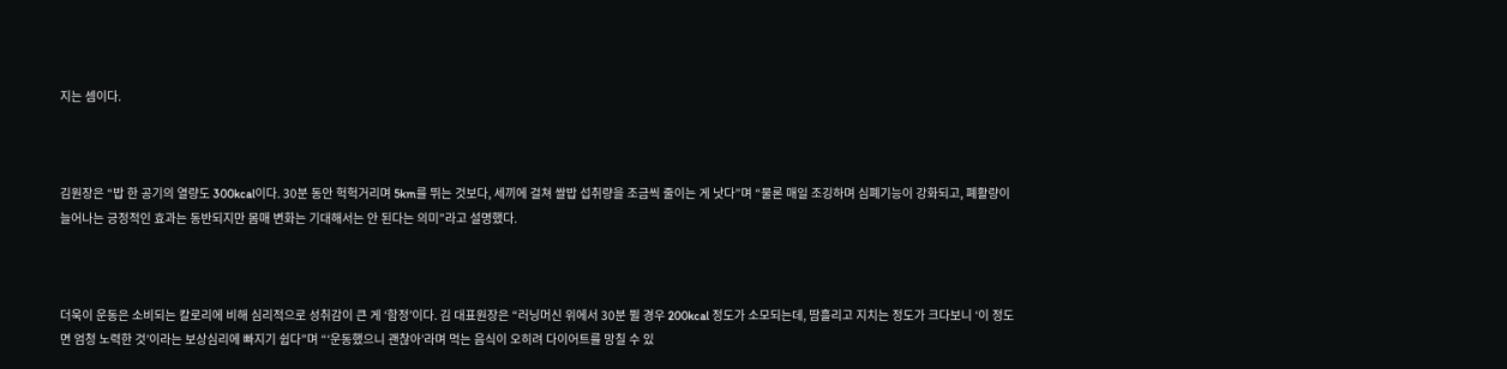지는 셈이다.



김원장은 “밥 한 공기의 열량도 300kcal이다. 30분 동안 헉헉거리며 5km를 뛰는 것보다, 세끼에 걸쳐 쌀밥 섭취량을 조금씩 줄이는 게 낫다”며 “물론 매일 조깅하며 심폐기능이 강화되고, 폐활량이 늘어나는 긍정적인 효과는 동반되지만 몸매 변화는 기대해서는 안 된다는 의미”라고 설명했다.



더욱이 운동은 소비되는 칼로리에 비해 심리적으로 성취감이 큰 게 ‘함정’이다. 김 대표원장은 “러닝머신 위에서 30분 뛸 경우 200kcal 정도가 소모되는데, 땀흘리고 지치는 정도가 크다보니 ‘이 정도면 엄청 노력한 것’이라는 보상심리에 빠지기 쉽다”며 “‘운동했으니 괜찮아’라며 먹는 음식이 오히려 다이어트를 망칠 수 있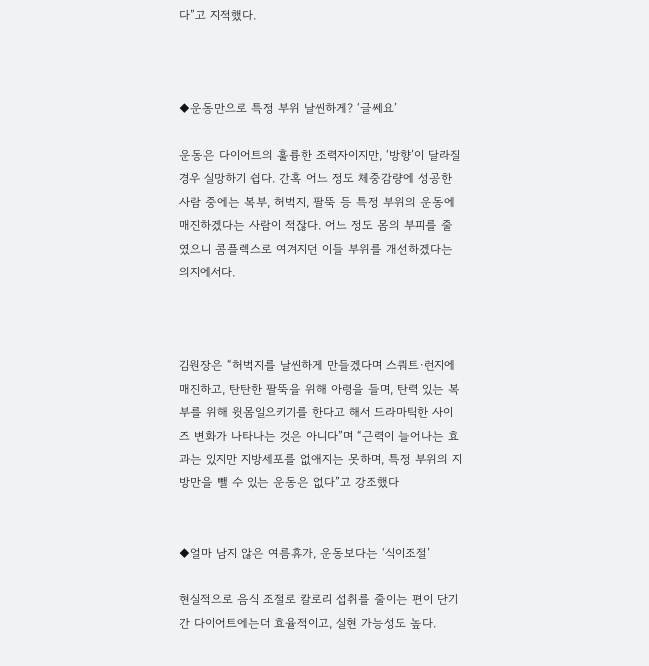다”고 지적했다.



◆운동만으로 특정 부위 날씬하게? ‘글쎄요’

운동은 다이어트의 훌륭한 조력자이지만, ‘방향’이 달라질 경우 실망하기 쉽다. 간혹 어느 정도 체중감량에 성공한 사람 중에는 복부, 허벅지, 팔뚝 등 특정 부위의 운동에 매진하겠다는 사람이 적잖다. 어느 정도 몸의 부피를 줄였으니 콤플렉스로 여겨지던 이들 부위를 개선하겠다는 의지에서다.



김원장은 “허벅지를 날씬하게 만들겠다며 스쿼트·런지에 매진하고, 탄탄한 팔뚝을 위해 아령을 들며, 탄력 있는 복부를 위해 윗몸일으키기를 한다고 해서 드라마틱한 사이즈 변화가 나타나는 것은 아니다”며 “근력이 늘어나는 효과는 있지만 지방세포를 없애지는 못하며, 특정 부위의 지방만을 뺄 수 있는 운동은 없다”고 강조했다


◆얼마 남지 않은 여름휴가, 운동보다는 ‘식이조절’

현실적으로 음식 조절로 칼로리 섭취를 줄이는 편이 단기간 다이어트에는더 효율적이고, 실현 가능성도 높다.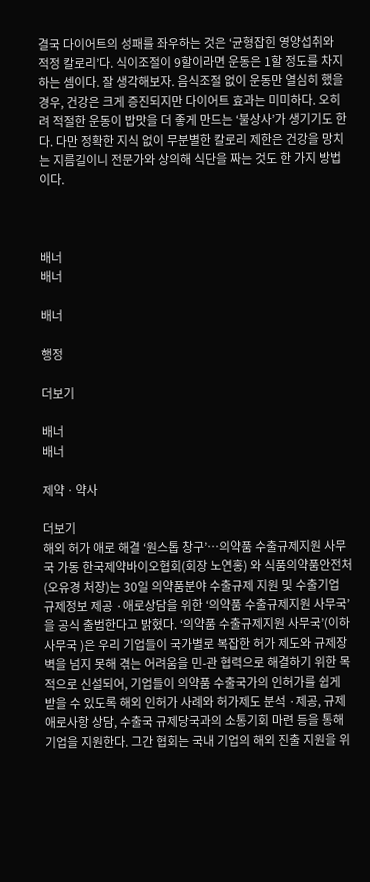결국 다이어트의 성패를 좌우하는 것은 ‘균형잡힌 영양섭취와 적정 칼로리’다. 식이조절이 9할이라면 운동은 1할 정도를 차지하는 셈이다. 잘 생각해보자. 음식조절 없이 운동만 열심히 했을 경우, 건강은 크게 증진되지만 다이어트 효과는 미미하다. 오히려 적절한 운동이 밥맛을 더 좋게 만드는 ‘불상사’가 생기기도 한다. 다만 정확한 지식 없이 무분별한 칼로리 제한은 건강을 망치는 지름길이니 전문가와 상의해 식단을 짜는 것도 한 가지 방법이다.



배너
배너

배너

행정

더보기

배너
배너

제약ㆍ약사

더보기
해외 허가 애로 해결 ‘원스톱 창구’…의약품 수출규제지원 사무국 가동 한국제약바이오협회(회장 노연홍) 와 식품의약품안전처(오유경 처장)는 30일 의약품분야 수출규제 지원 및 수출기업 규제정보 제공 ·애로상담을 위한 ‘의약품 수출규제지원 사무국’을 공식 출범한다고 밝혔다. ‘의약품 수출규제지원 사무국’(이하 사무국 )은 우리 기업들이 국가별로 복잡한 허가 제도와 규제장벽을 넘지 못해 겪는 어려움을 민-관 협력으로 해결하기 위한 목적으로 신설되어, 기업들이 의약품 수출국가의 인허가를 쉽게 받을 수 있도록 해외 인허가 사례와 허가제도 분석 ·제공, 규제 애로사항 상담, 수출국 규제당국과의 소통기회 마련 등을 통해 기업을 지원한다. 그간 협회는 국내 기업의 해외 진출 지원을 위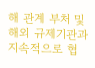해 관계 부처 및 해외 규제기관과 지속적으로 협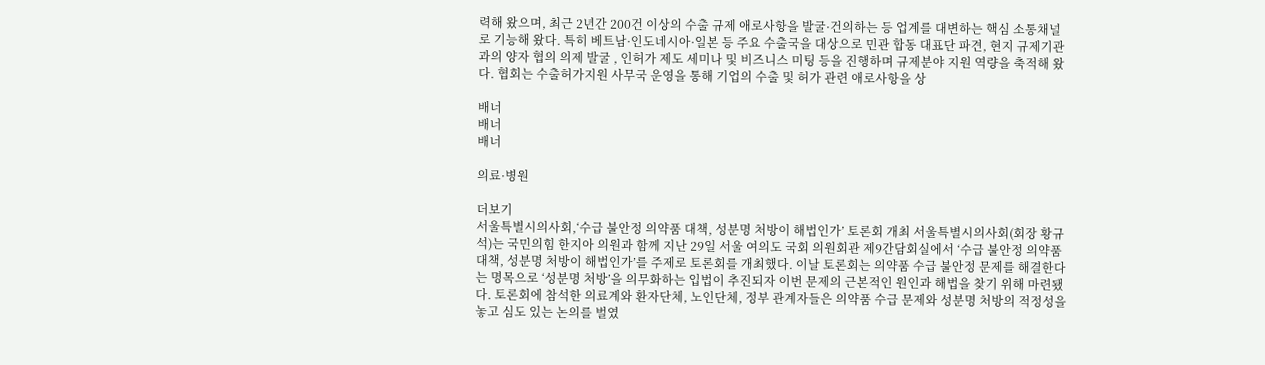력해 왔으며, 최근 2년간 200건 이상의 수출 규제 애로사항을 발굴·건의하는 등 업계를 대변하는 핵심 소통채널로 기능해 왔다. 특히 베트남·인도네시아·일본 등 주요 수출국을 대상으로 민관 합동 대표단 파견, 현지 규제기관과의 양자 협의 의제 발굴 , 인허가 제도 세미나 및 비즈니스 미팅 등을 진행하며 규제분야 지원 역량을 축적해 왔다. 협회는 수출허가지원 사무국 운영을 통해 기업의 수출 및 허가 관련 애로사항을 상

배너
배너
배너

의료·병원

더보기
서울특별시의사회,‘수급 불안정 의약품 대책, 성분명 처방이 해법인가’ 토론회 개최 서울특별시의사회(회장 황규석)는 국민의힘 한지아 의원과 함께 지난 29일 서울 여의도 국회 의원회관 제9간담회실에서 ‘수급 불안정 의약품 대책, 성분명 처방이 해법인가’를 주제로 토론회를 개최했다. 이날 토론회는 의약품 수급 불안정 문제를 해결한다는 명목으로 ‘성분명 처방’을 의무화하는 입법이 추진되자 이번 문제의 근본적인 원인과 해법을 찾기 위해 마련됐다. 토론회에 참석한 의료계와 환자단체, 노인단체, 정부 관계자들은 의약품 수급 문제와 성분명 처방의 적정성을 놓고 심도 있는 논의를 벌였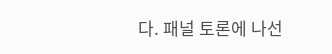다. 패널 토론에 나선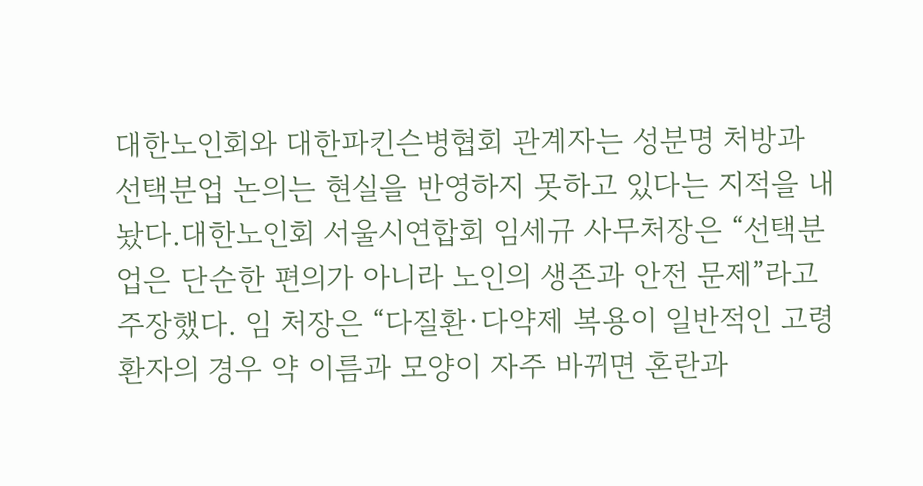대한노인회와 대한파킨슨병협회 관계자는 성분명 처방과 선택분업 논의는 현실을 반영하지 못하고 있다는 지적을 내놨다.대한노인회 서울시연합회 임세규 사무처장은 “선택분업은 단순한 편의가 아니라 노인의 생존과 안전 문제”라고 주장했다. 임 처장은 “다질환·다약제 복용이 일반적인 고령 환자의 경우 약 이름과 모양이 자주 바뀌면 혼란과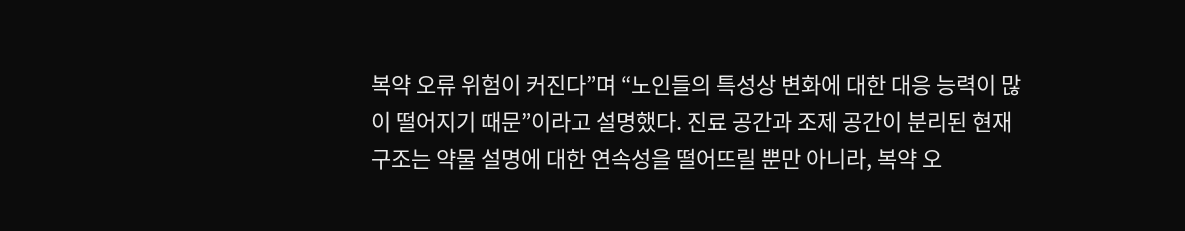복약 오류 위험이 커진다”며 “노인들의 특성상 변화에 대한 대응 능력이 많이 떨어지기 때문”이라고 설명했다. 진료 공간과 조제 공간이 분리된 현재 구조는 약물 설명에 대한 연속성을 떨어뜨릴 뿐만 아니라, 복약 오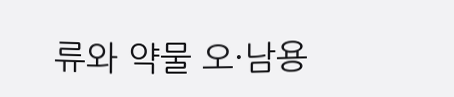류와 약물 오·남용